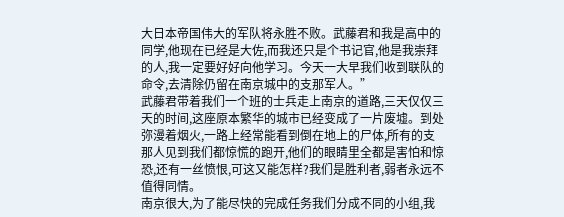大日本帝国伟大的军队将永胜不败。武藤君和我是高中的同学,他现在已经是大佐,而我还只是个书记官,他是我崇拜的人,我一定要好好向他学习。今天一大早我们收到联队的命令,去清除仍留在南京城中的支那军人。”
武藤君带着我们一个班的士兵走上南京的道路,三天仅仅三天的时间,这座原本繁华的城市已经变成了一片废墟。到处弥漫着烟火,一路上经常能看到倒在地上的尸体,所有的支那人见到我们都惊慌的跑开,他们的眼睛里全都是害怕和惊恐,还有一丝愤恨,可这又能怎样?我们是胜利者,弱者永远不值得同情。
南京很大,为了能尽快的完成任务我们分成不同的小组,我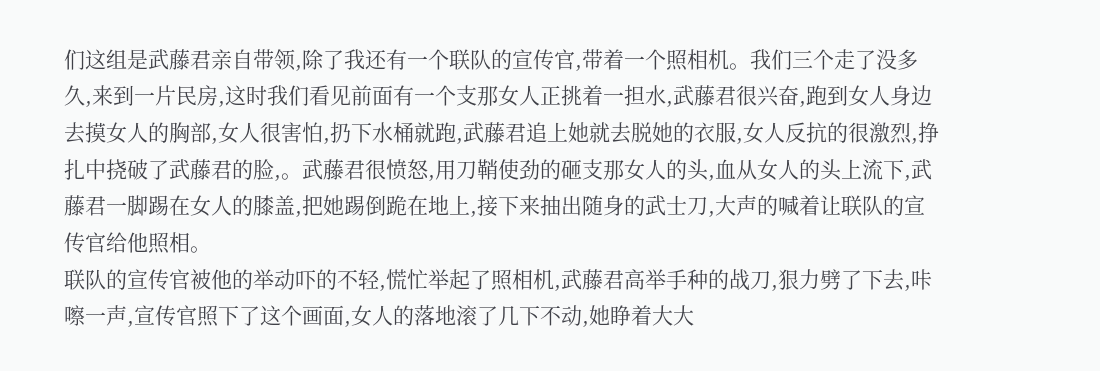们这组是武藤君亲自带领,除了我还有一个联队的宣传官,带着一个照相机。我们三个走了没多久,来到一片民房,这时我们看见前面有一个支那女人正挑着一担水,武藤君很兴奋,跑到女人身边去摸女人的胸部,女人很害怕,扔下水桶就跑,武藤君追上她就去脱她的衣服,女人反抗的很激烈,挣扎中挠破了武藤君的脸,。武藤君很愤怒,用刀鞘使劲的砸支那女人的头,血从女人的头上流下,武藤君一脚踢在女人的膝盖,把她踢倒跪在地上,接下来抽出随身的武士刀,大声的喊着让联队的宣传官给他照相。
联队的宣传官被他的举动吓的不轻,慌忙举起了照相机,武藤君高举手种的战刀,狠力劈了下去,咔嚓一声,宣传官照下了这个画面,女人的落地滚了几下不动,她睁着大大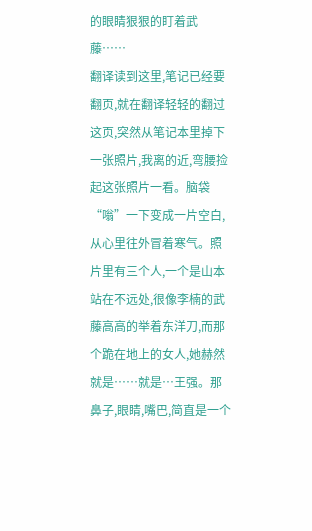的眼睛狠狠的盯着武藤……
翻译读到这里,笔记已经要翻页,就在翻译轻轻的翻过这页,突然从笔记本里掉下一张照片,我离的近,弯腰捡起这张照片一看。脑袋“嗡”一下变成一片空白,从心里往外冒着寒气。照片里有三个人,一个是山本站在不远处,很像李楠的武藤高高的举着东洋刀,而那个跪在地上的女人,她赫然就是……就是…王强。那鼻子,眼睛,嘴巴,简直是一个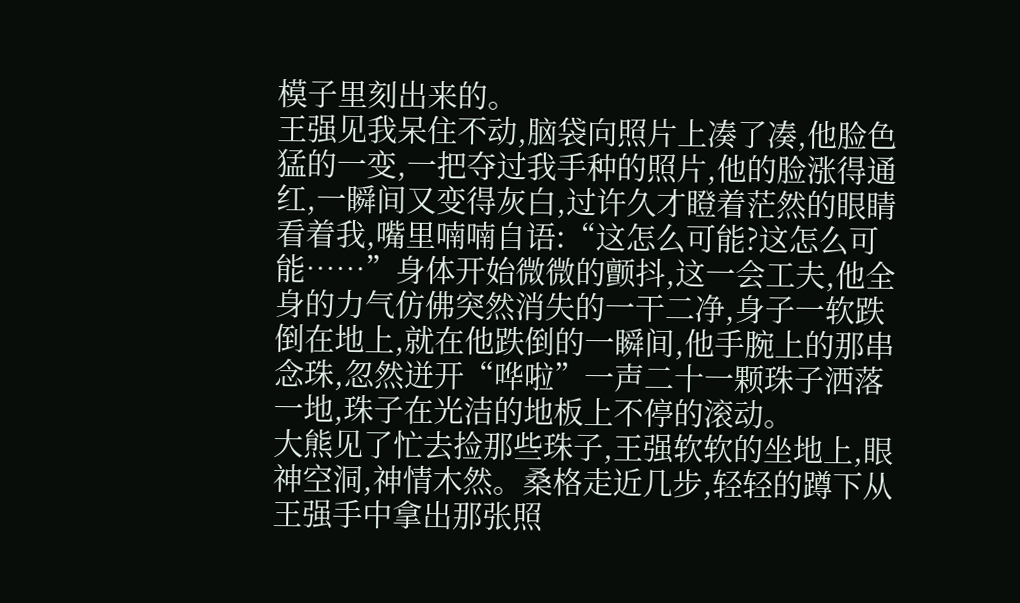模子里刻出来的。
王强见我呆住不动,脑袋向照片上凑了凑,他脸色猛的一变,一把夺过我手种的照片,他的脸涨得通红,一瞬间又变得灰白,过许久才瞪着茫然的眼睛看着我,嘴里喃喃自语:“这怎么可能?这怎么可能……”身体开始微微的颤抖,这一会工夫,他全身的力气仿佛突然消失的一干二净,身子一软跌倒在地上,就在他跌倒的一瞬间,他手腕上的那串念珠,忽然迸开“哗啦”一声二十一颗珠子洒落一地,珠子在光洁的地板上不停的滚动。
大熊见了忙去捡那些珠子,王强软软的坐地上,眼神空洞,神情木然。桑格走近几步,轻轻的蹲下从王强手中拿出那张照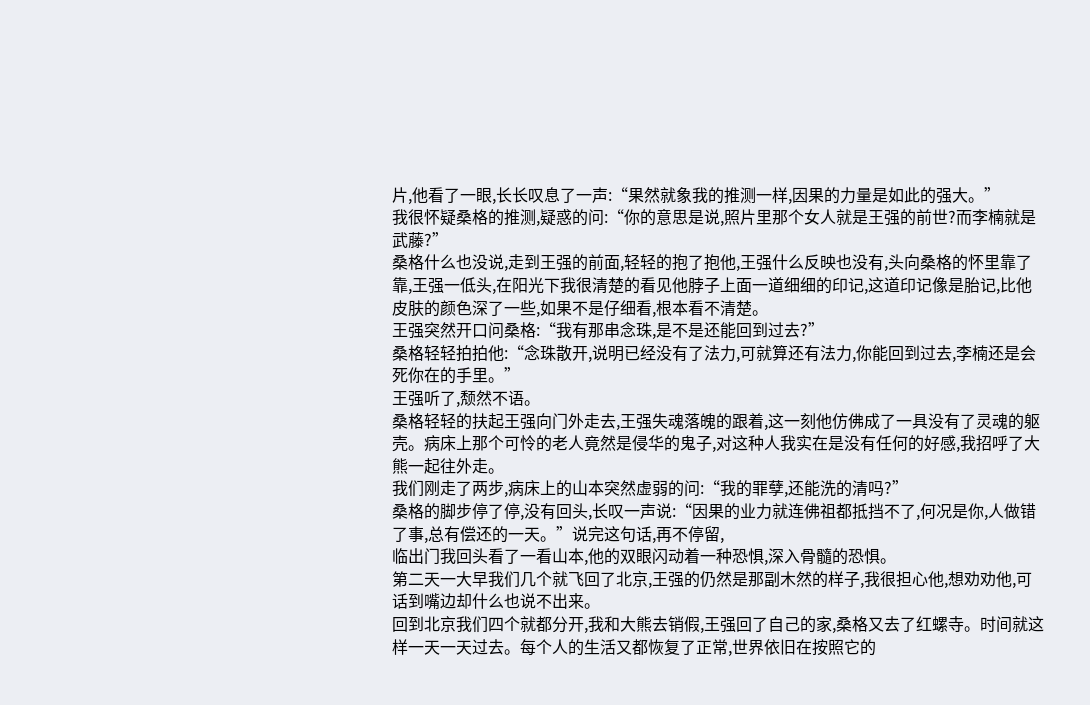片,他看了一眼,长长叹息了一声:“果然就象我的推测一样,因果的力量是如此的强大。”
我很怀疑桑格的推测,疑惑的问:“你的意思是说,照片里那个女人就是王强的前世?而李楠就是武藤?”
桑格什么也没说,走到王强的前面,轻轻的抱了抱他,王强什么反映也没有,头向桑格的怀里靠了靠,王强一低头,在阳光下我很清楚的看见他脖子上面一道细细的印记,这道印记像是胎记,比他皮肤的颜色深了一些,如果不是仔细看,根本看不清楚。
王强突然开口问桑格:“我有那串念珠,是不是还能回到过去?”
桑格轻轻拍拍他:“念珠散开,说明已经没有了法力,可就算还有法力,你能回到过去,李楠还是会死你在的手里。”
王强听了,颓然不语。
桑格轻轻的扶起王强向门外走去,王强失魂落魄的跟着,这一刻他仿佛成了一具没有了灵魂的躯壳。病床上那个可怜的老人竟然是侵华的鬼子,对这种人我实在是没有任何的好感,我招呼了大熊一起往外走。
我们刚走了两步,病床上的山本突然虚弱的问:“我的罪孽,还能洗的清吗?”
桑格的脚步停了停,没有回头,长叹一声说:“因果的业力就连佛祖都抵挡不了,何况是你,人做错了事,总有偿还的一天。”说完这句话,再不停留,
临出门我回头看了一看山本,他的双眼闪动着一种恐惧,深入骨髓的恐惧。
第二天一大早我们几个就飞回了北京,王强的仍然是那副木然的样子,我很担心他,想劝劝他,可话到嘴边却什么也说不出来。
回到北京我们四个就都分开,我和大熊去销假,王强回了自己的家,桑格又去了红螺寺。时间就这样一天一天过去。每个人的生活又都恢复了正常,世界依旧在按照它的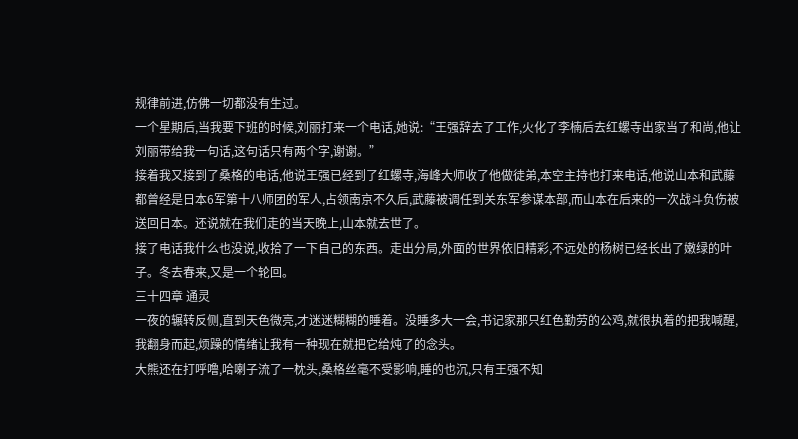规律前进,仿佛一切都没有生过。
一个星期后,当我要下班的时候,刘丽打来一个电话,她说:“王强辞去了工作,火化了李楠后去红螺寺出家当了和尚,他让刘丽带给我一句话,这句话只有两个字,谢谢。”
接着我又接到了桑格的电话,他说王强已经到了红螺寺,海峰大师收了他做徒弟,本空主持也打来电话,他说山本和武藤都曾经是日本6军第十八师团的军人,占领南京不久后,武藤被调任到关东军参谋本部,而山本在后来的一次战斗负伤被送回日本。还说就在我们走的当天晚上,山本就去世了。
接了电话我什么也没说,收拾了一下自己的东西。走出分局,外面的世界依旧精彩,不远处的杨树已经长出了嫩绿的叶子。冬去春来,又是一个轮回。
三十四章 通灵
一夜的辗转反侧,直到天色微亮,才迷迷糊糊的睡着。没睡多大一会,书记家那只红色勤劳的公鸡,就很执着的把我喊醒,我翻身而起,烦躁的情绪让我有一种现在就把它给炖了的念头。
大熊还在打呼噜,哈喇子流了一枕头,桑格丝毫不受影响,睡的也沉,只有王强不知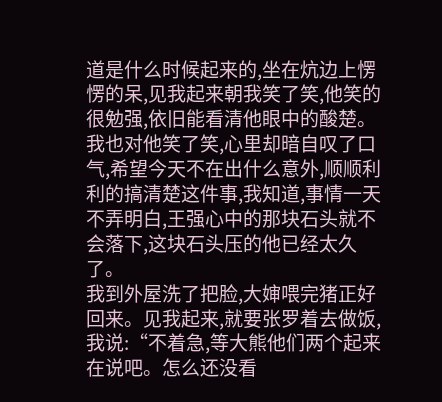道是什么时候起来的,坐在炕边上愣愣的呆,见我起来朝我笑了笑,他笑的很勉强,依旧能看清他眼中的酸楚。
我也对他笑了笑,心里却暗自叹了口气,希望今天不在出什么意外,顺顺利利的搞清楚这件事,我知道,事情一天不弄明白,王强心中的那块石头就不会落下,这块石头压的他已经太久了。
我到外屋洗了把脸,大婶喂完猪正好回来。见我起来,就要张罗着去做饭,我说:“不着急,等大熊他们两个起来在说吧。怎么还没看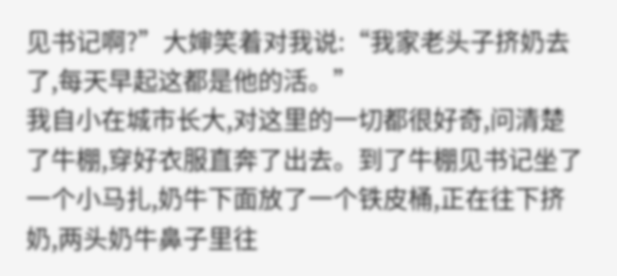见书记啊?”大婶笑着对我说:“我家老头子挤奶去了,每天早起这都是他的活。”
我自小在城市长大,对这里的一切都很好奇,问清楚了牛棚,穿好衣服直奔了出去。到了牛棚见书记坐了一个小马扎,奶牛下面放了一个铁皮桶,正在往下挤奶,两头奶牛鼻子里往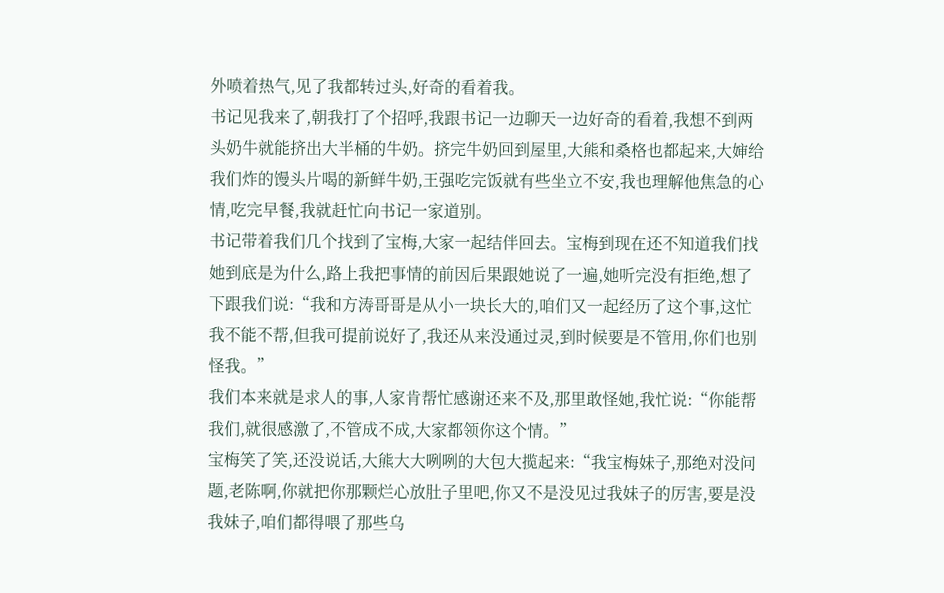外喷着热气,见了我都转过头,好奇的看着我。
书记见我来了,朝我打了个招呼,我跟书记一边聊天一边好奇的看着,我想不到两头奶牛就能挤出大半桶的牛奶。挤完牛奶回到屋里,大熊和桑格也都起来,大婶给我们炸的馒头片喝的新鲜牛奶,王强吃完饭就有些坐立不安,我也理解他焦急的心情,吃完早餐,我就赶忙向书记一家道别。
书记带着我们几个找到了宝梅,大家一起结伴回去。宝梅到现在还不知道我们找她到底是为什么,路上我把事情的前因后果跟她说了一遍,她听完没有拒绝,想了下跟我们说:“我和方涛哥哥是从小一块长大的,咱们又一起经历了这个事,这忙我不能不帮,但我可提前说好了,我还从来没通过灵,到时候要是不管用,你们也别怪我。”
我们本来就是求人的事,人家肯帮忙感谢还来不及,那里敢怪她,我忙说:“你能帮我们,就很感激了,不管成不成,大家都领你这个情。”
宝梅笑了笑,还没说话,大熊大大咧咧的大包大揽起来:“我宝梅妹子,那绝对没问题,老陈啊,你就把你那颗烂心放肚子里吧,你又不是没见过我妹子的厉害,要是没我妹子,咱们都得喂了那些乌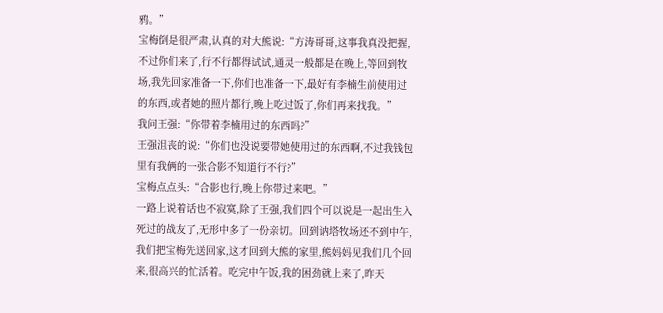鸦。”
宝梅倒是很严肃,认真的对大熊说:“方涛哥哥,这事我真没把握,不过你们来了,行不行都得试试,通灵一般都是在晚上,等回到牧场,我先回家准备一下,你们也准备一下,最好有李楠生前使用过的东西,或者她的照片都行,晚上吃过饭了,你们再来找我。”
我问王强:“你带着李楠用过的东西吗?”
王强沮丧的说:“你们也没说要带她使用过的东西啊,不过我钱包里有我俩的一张合影不知道行不行?”
宝梅点点头:“合影也行,晚上你带过来吧。”
一路上说着话也不寂寞,除了王强,我们四个可以说是一起出生入死过的战友了,无形中多了一份亲切。回到讷塔牧场还不到中午,我们把宝梅先送回家,这才回到大熊的家里,熊妈妈见我们几个回来,很高兴的忙活着。吃完中午饭,我的困劲就上来了,昨天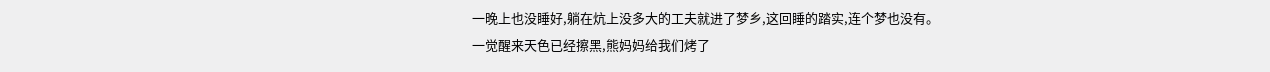一晚上也没睡好,躺在炕上没多大的工夫就进了梦乡,这回睡的踏实,连个梦也没有。
一觉醒来天色已经擦黑,熊妈妈给我们烤了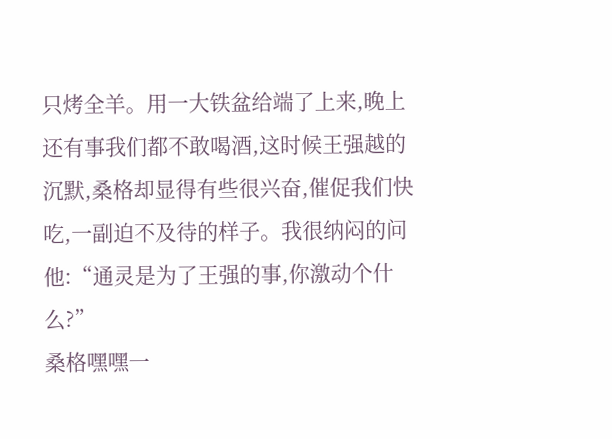只烤全羊。用一大铁盆给端了上来,晚上还有事我们都不敢喝酒,这时候王强越的沉默,桑格却显得有些很兴奋,催促我们快吃,一副迫不及待的样子。我很纳闷的问他:“通灵是为了王强的事,你激动个什么?”
桑格嘿嘿一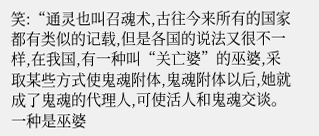笑:“通灵也叫召魂术,古往今来所有的国家都有类似的记载,但是各国的说法又很不一样,在我国,有一种叫“关亡婆”的巫婆,采取某些方式使鬼魂附体,鬼魂附体以后,她就成了鬼魂的代理人,可使活人和鬼魂交谈。一种是巫婆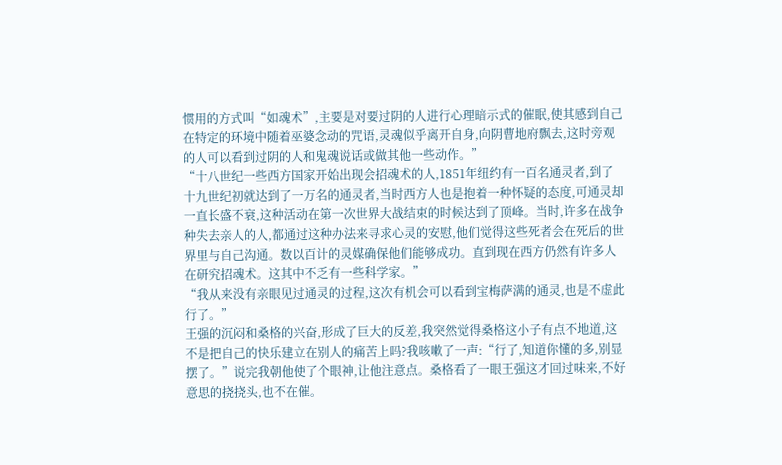惯用的方式叫“如魂术”,主要是对要过阴的人进行心理暗示式的催眠,使其感到自己在特定的环境中随着巫婆念动的咒语,灵魂似乎离开自身,向阴曹地府飘去,这时旁观的人可以看到过阴的人和鬼魂说话或做其他一些动作。”
“十八世纪一些西方国家开始出现会招魂术的人,1851年纽约有一百名通灵者,到了十九世纪初就达到了一万名的通灵者,当时西方人也是抱着一种怀疑的态度,可通灵却一直长盛不衰,这种活动在第一次世界大战结束的时候达到了顶峰。当时,许多在战争种失去亲人的人,都通过这种办法来寻求心灵的安慰,他们觉得这些死者会在死后的世界里与自己沟通。数以百计的灵媒确保他们能够成功。直到现在西方仍然有许多人在研究招魂术。这其中不乏有一些科学家。”
“我从来没有亲眼见过通灵的过程,这次有机会可以看到宝梅萨满的通灵,也是不虚此行了。”
王强的沉闷和桑格的兴奋,形成了巨大的反差,我突然觉得桑格这小子有点不地道,这不是把自己的快乐建立在别人的痛苦上吗?我咳嗽了一声:“行了,知道你懂的多,别显摆了。”说完我朝他使了个眼神,让他注意点。桑格看了一眼王强这才回过味来,不好意思的挠挠头,也不在催。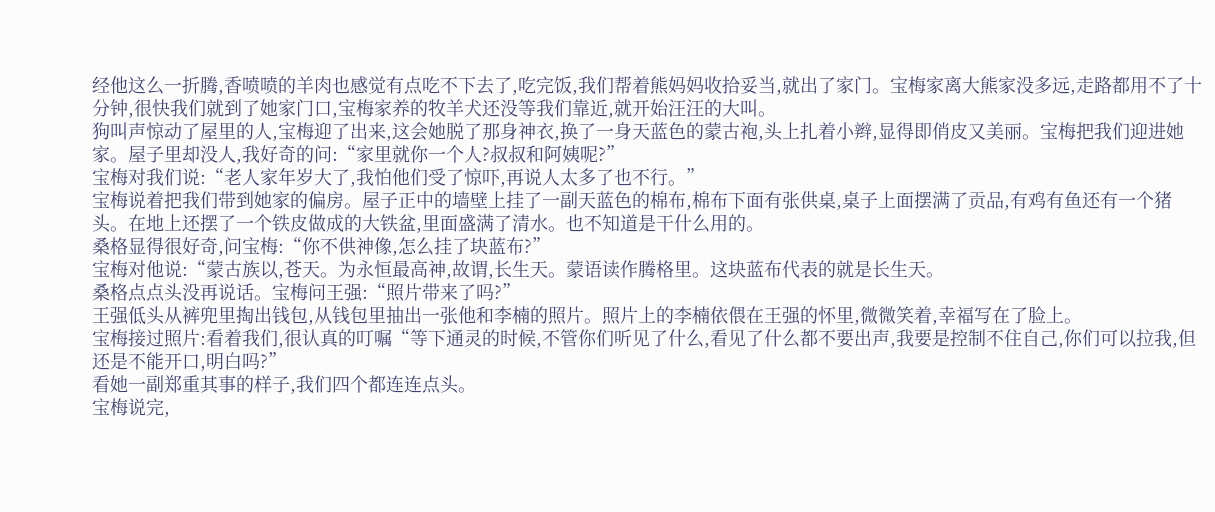经他这么一折腾,香喷喷的羊肉也感觉有点吃不下去了,吃完饭,我们帮着熊妈妈收拾妥当,就出了家门。宝梅家离大熊家没多远,走路都用不了十分钟,很快我们就到了她家门口,宝梅家养的牧羊犬还没等我们靠近,就开始汪汪的大叫。
狗叫声惊动了屋里的人,宝梅迎了出来,这会她脱了那身神衣,换了一身天蓝色的蒙古袍,头上扎着小辫,显得即俏皮又美丽。宝梅把我们迎进她家。屋子里却没人,我好奇的问:“家里就你一个人?叔叔和阿姨呢?”
宝梅对我们说:“老人家年岁大了,我怕他们受了惊吓,再说人太多了也不行。”
宝梅说着把我们带到她家的偏房。屋子正中的墙壁上挂了一副天蓝色的棉布,棉布下面有张供桌,桌子上面摆满了贡品,有鸡有鱼还有一个猪头。在地上还摆了一个铁皮做成的大铁盆,里面盛满了清水。也不知道是干什么用的。
桑格显得很好奇,问宝梅:“你不供神像,怎么挂了块蓝布?”
宝梅对他说:“蒙古族以,苍天。为永恒最高神,故谓,长生天。蒙语读作腾格里。这块蓝布代表的就是长生天。
桑格点点头没再说话。宝梅问王强:“照片带来了吗?”
王强低头从裤兜里掏出钱包,从钱包里抽出一张他和李楠的照片。照片上的李楠依偎在王强的怀里,微微笑着,幸福写在了脸上。
宝梅接过照片:看着我们,很认真的叮嘱“等下通灵的时候,不管你们听见了什么,看见了什么都不要出声,我要是控制不住自己,你们可以拉我,但还是不能开口,明白吗?”
看她一副郑重其事的样子,我们四个都连连点头。
宝梅说完,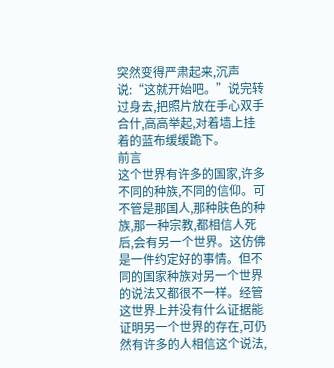突然变得严肃起来,沉声说:“这就开始吧。”说完转过身去,把照片放在手心双手合什,高高举起,对着墙上挂着的蓝布缓缓跪下。
前言
这个世界有许多的国家,许多不同的种族,不同的信仰。可不管是那国人,那种肤色的种族,那一种宗教,都相信人死后,会有另一个世界。这仿佛是一件约定好的事情。但不同的国家种族对另一个世界的说法又都很不一样。经管这世界上并没有什么证据能证明另一个世界的存在,可仍然有许多的人相信这个说法,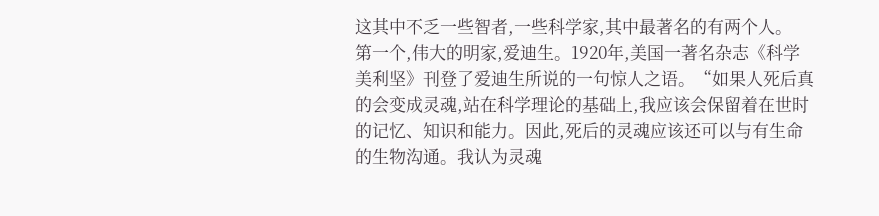这其中不乏一些智者,一些科学家,其中最著名的有两个人。
第一个,伟大的明家,爱迪生。1920年,美国一著名杂志《科学美利坚》刊登了爱迪生所说的一句惊人之语。“如果人死后真的会变成灵魂,站在科学理论的基础上,我应该会保留着在世时的记忆、知识和能力。因此,死后的灵魂应该还可以与有生命的生物沟通。我认为灵魂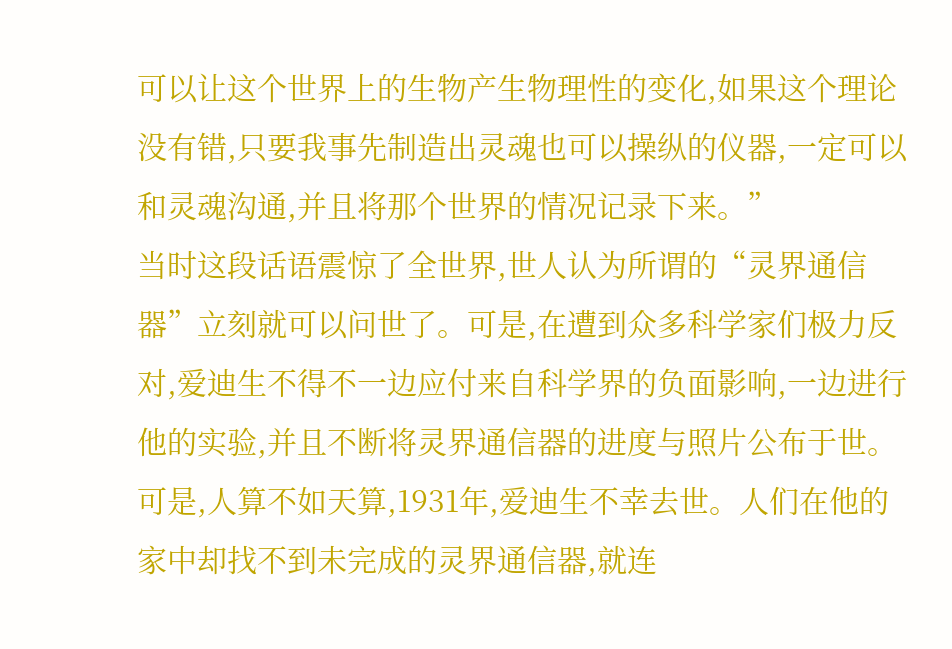可以让这个世界上的生物产生物理性的变化,如果这个理论没有错,只要我事先制造出灵魂也可以操纵的仪器,一定可以和灵魂沟通,并且将那个世界的情况记录下来。”
当时这段话语震惊了全世界,世人认为所谓的“灵界通信器”立刻就可以问世了。可是,在遭到众多科学家们极力反对,爱迪生不得不一边应付来自科学界的负面影响,一边进行他的实验,并且不断将灵界通信器的进度与照片公布于世。可是,人算不如天算,1931年,爱迪生不幸去世。人们在他的家中却找不到未完成的灵界通信器,就连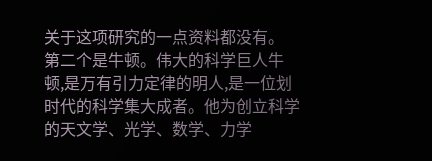关于这项研究的一点资料都没有。
第二个是牛顿。伟大的科学巨人牛顿,是万有引力定律的明人,是一位划时代的科学集大成者。他为创立科学的天文学、光学、数学、力学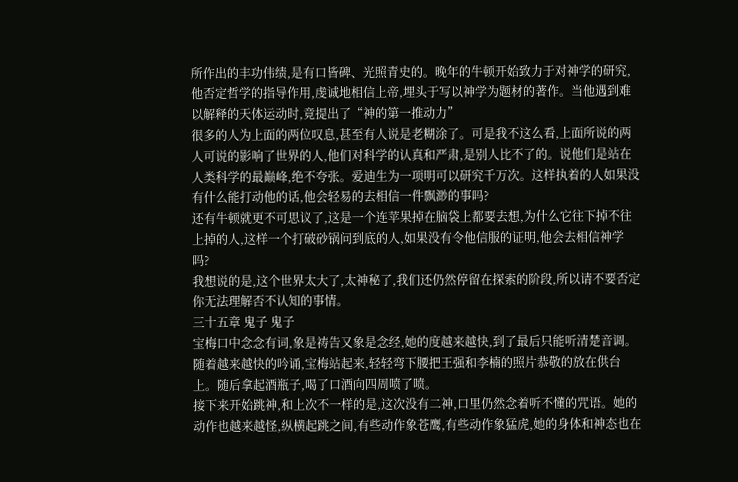所作出的丰功伟绩,是有口皆碑、光照青史的。晚年的牛顿开始致力于对神学的研究,他否定哲学的指导作用,虔诚地相信上帝,埋头于写以神学为题材的著作。当他遇到难以解释的天体运动时,竟提出了“神的第一推动力”
很多的人为上面的两位叹息,甚至有人说是老糊涂了。可是我不这么看,上面所说的两人可说的影响了世界的人,他们对科学的认真和严肃,是别人比不了的。说他们是站在人类科学的最巅峰,绝不夸张。爱迪生为一项明可以研究千万次。这样执着的人如果没有什么能打动他的话,他会轻易的去相信一件飘渺的事吗?
还有牛顿就更不可思议了,这是一个连苹果掉在脑袋上都要去想,为什么它往下掉不往上掉的人,这样一个打破砂锅问到底的人,如果没有令他信服的证明,他会去相信神学吗?
我想说的是,这个世界太大了,太神秘了,我们还仍然停留在探索的阶段,所以请不要否定你无法理解否不认知的事情。
三十五章 鬼子 鬼子
宝梅口中念念有词,象是祷告又象是念经,她的度越来越快,到了最后只能听清楚音调。随着越来越快的吟诵,宝梅站起来,轻轻弯下腰把王强和李楠的照片恭敬的放在供台上。随后拿起酒瓶子,喝了口酒向四周喷了喷。
接下来开始跳神,和上次不一样的是,这次没有二神,口里仍然念着听不懂的咒语。她的动作也越来越怪,纵横起跳之间,有些动作象苍鹰,有些动作象猛虎,她的身体和神态也在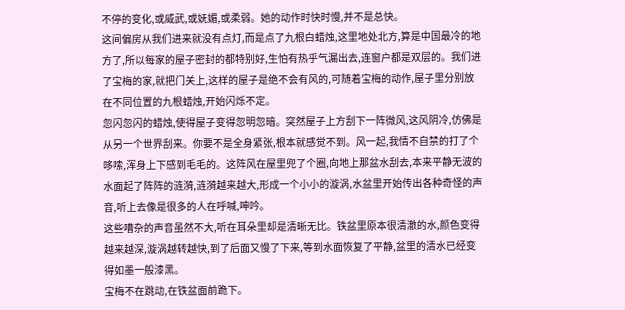不停的变化,或威武,或妩媚,或柔弱。她的动作时快时慢,并不是总快。
这间偏房从我们进来就没有点灯,而是点了九根白蜡烛,这里地处北方,算是中国最冷的地方了,所以每家的屋子密封的都特别好,生怕有热乎气漏出去,连窗户都是双层的。我们进了宝梅的家,就把门关上,这样的屋子是绝不会有风的,可随着宝梅的动作,屋子里分别放在不同位置的九根蜡烛,开始闪烁不定。
忽闪忽闪的蜡烛,使得屋子变得忽明忽暗。突然屋子上方刮下一阵微风,这风阴冷,仿佛是从另一个世界刮来。你要不是全身紧张,根本就感觉不到。风一起,我情不自禁的打了个哆嗦,浑身上下感到毛毛的。这阵风在屋里兜了个圈,向地上那盆水刮去,本来平静无波的水面起了阵阵的涟漪,涟漪越来越大,形成一个小小的漩涡,水盆里开始传出各种奇怪的声音,听上去像是很多的人在呼喊,呻吟。
这些嘈杂的声音虽然不大,听在耳朵里却是清晰无比。铁盆里原本很清澈的水,颜色变得越来越深,漩涡越转越快,到了后面又慢了下来,等到水面恢复了平静,盆里的清水已经变得如墨一般漆黑。
宝梅不在跳动,在铁盆面前跪下。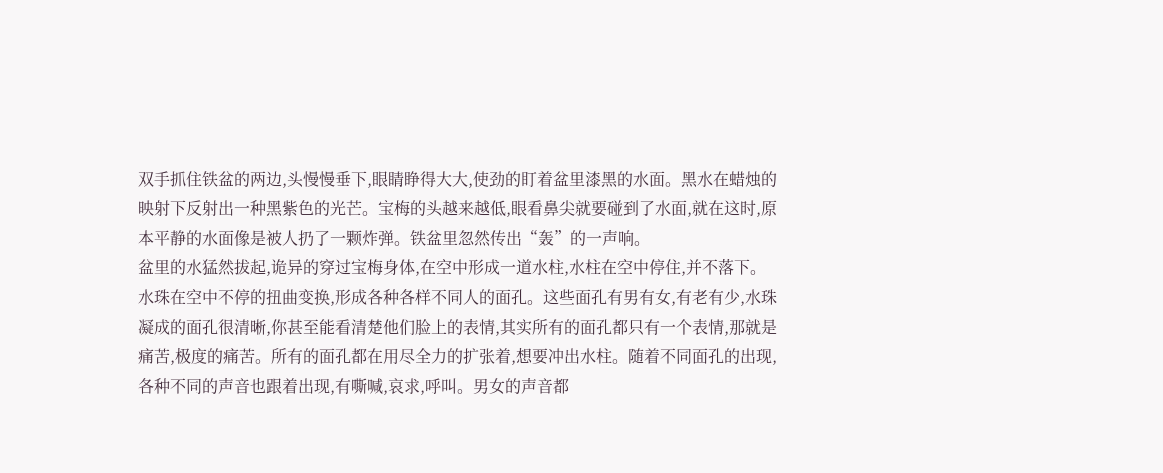双手抓住铁盆的两边,头慢慢垂下,眼睛睁得大大,使劲的盯着盆里漆黑的水面。黑水在蜡烛的映射下反射出一种黑紫色的光芒。宝梅的头越来越低,眼看鼻尖就要碰到了水面,就在这时,原本平静的水面像是被人扔了一颗炸弹。铁盆里忽然传出“轰”的一声响。
盆里的水猛然拔起,诡异的穿过宝梅身体,在空中形成一道水柱,水柱在空中停住,并不落下。水珠在空中不停的扭曲变换,形成各种各样不同人的面孔。这些面孔有男有女,有老有少,水珠凝成的面孔很清晰,你甚至能看清楚他们脸上的表情,其实所有的面孔都只有一个表情,那就是痛苦,极度的痛苦。所有的面孔都在用尽全力的扩张着,想要冲出水柱。随着不同面孔的出现,各种不同的声音也跟着出现,有嘶喊,哀求,呼叫。男女的声音都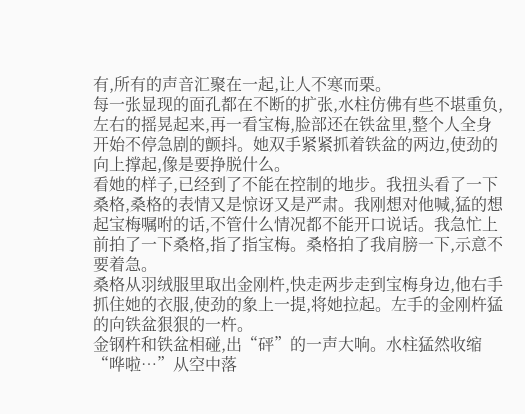有,所有的声音汇聚在一起,让人不寒而栗。
每一张显现的面孔都在不断的扩张,水柱仿佛有些不堪重负,左右的摇晃起来,再一看宝梅,脸部还在铁盆里,整个人全身开始不停急剧的颤抖。她双手紧紧抓着铁盆的两边,使劲的向上撑起,像是要挣脱什么。
看她的样子,已经到了不能在控制的地步。我扭头看了一下桑格,桑格的表情又是惊讶又是严肃。我刚想对他喊,猛的想起宝梅嘱咐的话,不管什么情况都不能开口说话。我急忙上前拍了一下桑格,指了指宝梅。桑格拍了我肩膀一下,示意不要着急。
桑格从羽绒服里取出金刚杵,快走两步走到宝梅身边,他右手抓住她的衣服,使劲的象上一提,将她拉起。左手的金刚杵猛的向铁盆狠狠的一杵。
金钢杵和铁盆相碰,出“砰”的一声大响。水柱猛然收缩“哗啦…”从空中落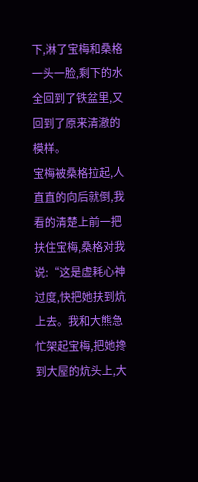下,淋了宝梅和桑格一头一脸,剩下的水全回到了铁盆里,又回到了原来清澈的模样。
宝梅被桑格拉起,人直直的向后就倒,我看的清楚上前一把扶住宝梅,桑格对我说:“这是虚耗心神过度,快把她扶到炕上去。我和大熊急忙架起宝梅,把她搀到大屋的炕头上,大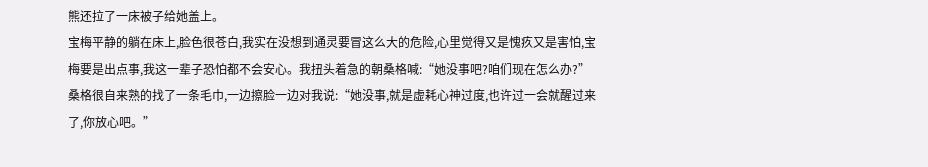熊还拉了一床被子给她盖上。
宝梅平静的躺在床上,脸色很苍白,我实在没想到通灵要冒这么大的危险,心里觉得又是愧疚又是害怕,宝梅要是出点事,我这一辈子恐怕都不会安心。我扭头着急的朝桑格喊:“她没事吧?咱们现在怎么办?”
桑格很自来熟的找了一条毛巾,一边擦脸一边对我说:“她没事,就是虚耗心神过度,也许过一会就醒过来了,你放心吧。”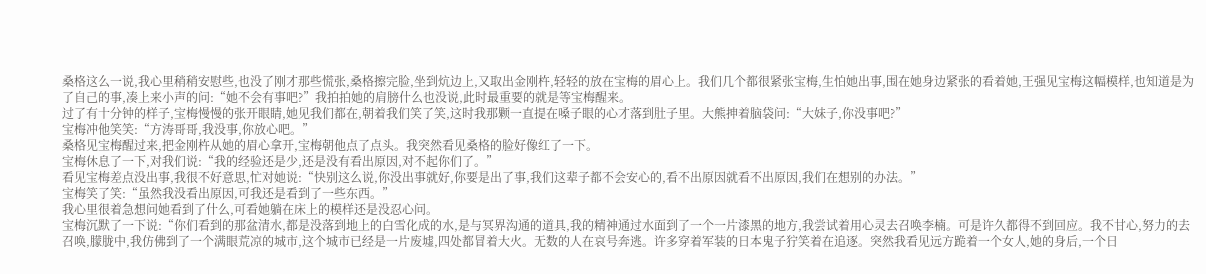桑格这么一说,我心里稍稍安慰些,也没了刚才那些慌张,桑格擦完脸,坐到炕边上,又取出金刚杵,轻轻的放在宝梅的眉心上。我们几个都很紧张宝梅,生怕她出事,围在她身边紧张的看着她,王强见宝梅这幅模样,也知道是为了自己的事,凑上来小声的问:“她不会有事吧?”我拍拍她的肩膀什么也没说,此时最重要的就是等宝梅醒来。
过了有十分钟的样子,宝梅慢慢的张开眼睛,她见我们都在,朝着我们笑了笑,这时我那颗一直提在嗓子眼的心才落到肚子里。大熊抻着脑袋问:“大妹子,你没事吧?”
宝梅冲他笑笑:“方涛哥哥,我没事,你放心吧。”
桑格见宝梅醒过来,把金刚杵从她的眉心拿开,宝梅朝他点了点头。我突然看见桑格的脸好像红了一下。
宝梅休息了一下,对我们说:“我的经验还是少,还是没有看出原因,对不起你们了。”
看见宝梅差点没出事,我很不好意思,忙对她说:“快别这么说,你没出事就好,你要是出了事,我们这辈子都不会安心的,看不出原因就看不出原因,我们在想别的办法。”
宝梅笑了笑:“虽然我没看出原因,可我还是看到了一些东西。”
我心里很着急想问她看到了什么,可看她躺在床上的模样还是没忍心问。
宝梅沉默了一下说:“你们看到的那盆清水,都是没落到地上的白雪化成的水,是与冥界沟通的道具,我的精神通过水面到了一个一片漆黑的地方,我尝试着用心灵去召唤李楠。可是许久都得不到回应。我不甘心,努力的去召唤,朦胧中,我仿佛到了一个满眼荒凉的城市,这个城市已经是一片废墟,四处都冒着大火。无数的人在哀号奔逃。许多穿着军装的日本鬼子狞笑着在追逐。突然我看见远方跪着一个女人,她的身后,一个日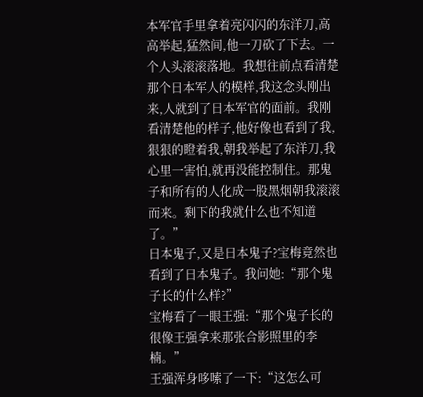本军官手里拿着亮闪闪的东洋刀,高高举起,猛然间,他一刀砍了下去。一个人头滚滚落地。我想往前点看清楚那个日本军人的模样,我这念头刚出来,人就到了日本军官的面前。我刚看清楚他的样子,他好像也看到了我,狠狠的瞪着我,朝我举起了东洋刀,我心里一害怕,就再没能控制住。那鬼子和所有的人化成一股黑烟朝我滚滚而来。剩下的我就什么也不知道了。”
日本鬼子,又是日本鬼子?宝梅竟然也看到了日本鬼子。我问她:“那个鬼子长的什么样?”
宝梅看了一眼王强:“那个鬼子长的很像王强拿来那张合影照里的李楠。”
王强浑身哆嗦了一下:“这怎么可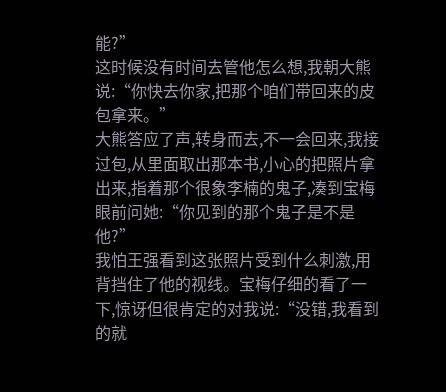能?”
这时候没有时间去管他怎么想,我朝大熊说:“你快去你家,把那个咱们带回来的皮包拿来。”
大熊答应了声,转身而去,不一会回来,我接过包,从里面取出那本书,小心的把照片拿出来,指着那个很象李楠的鬼子,凑到宝梅眼前问她:“你见到的那个鬼子是不是他?”
我怕王强看到这张照片受到什么刺激,用背挡住了他的视线。宝梅仔细的看了一下,惊讶但很肯定的对我说:“没错,我看到的就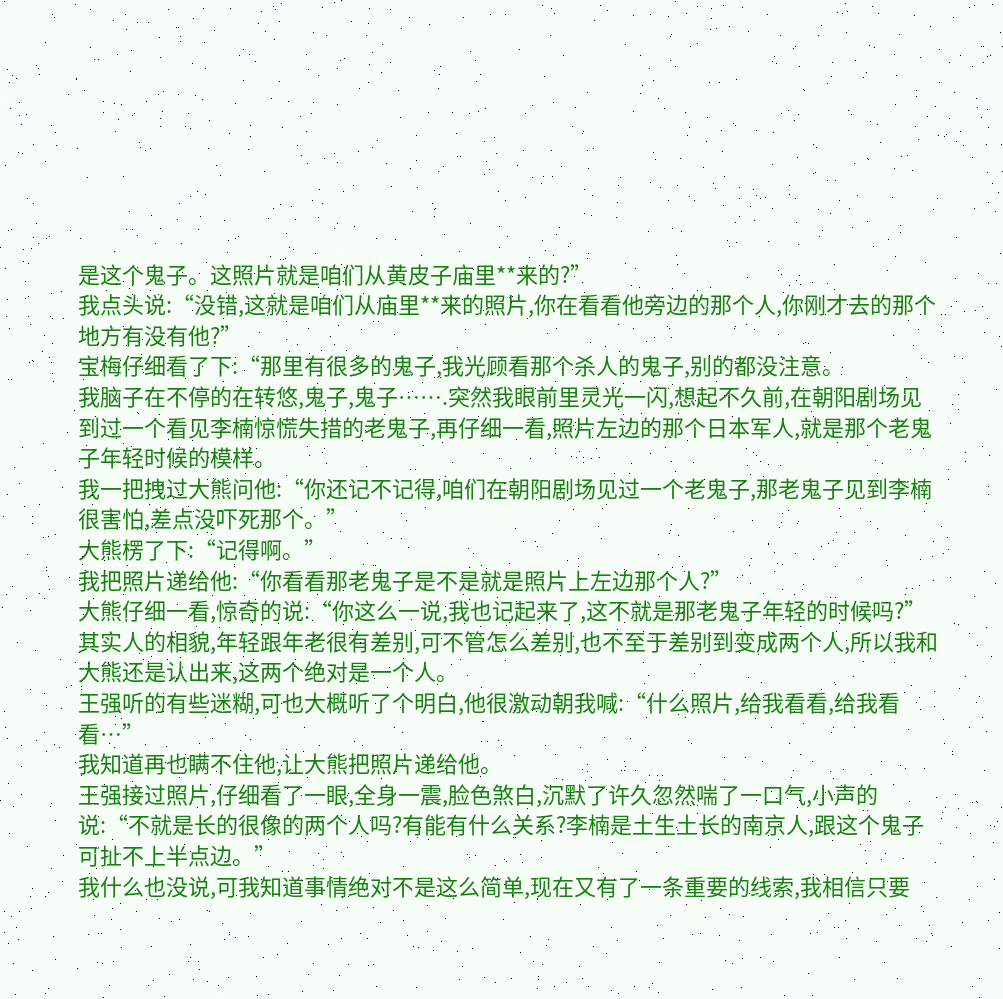是这个鬼子。这照片就是咱们从黄皮子庙里**来的?”
我点头说:“没错,这就是咱们从庙里**来的照片,你在看看他旁边的那个人,你刚才去的那个地方有没有他?”
宝梅仔细看了下:“那里有很多的鬼子,我光顾看那个杀人的鬼子,别的都没注意。
我脑子在不停的在转悠,鬼子,鬼子…….突然我眼前里灵光一闪,想起不久前,在朝阳剧场见到过一个看见李楠惊慌失措的老鬼子,再仔细一看,照片左边的那个日本军人,就是那个老鬼子年轻时候的模样。
我一把拽过大熊问他:“你还记不记得,咱们在朝阳剧场见过一个老鬼子,那老鬼子见到李楠很害怕,差点没吓死那个。”
大熊楞了下:“记得啊。”
我把照片递给他:“你看看那老鬼子是不是就是照片上左边那个人?”
大熊仔细一看,惊奇的说:“你这么一说,我也记起来了,这不就是那老鬼子年轻的时候吗?”
其实人的相貌,年轻跟年老很有差别,可不管怎么差别,也不至于差别到变成两个人,所以我和大熊还是认出来,这两个绝对是一个人。
王强听的有些迷糊,可也大概听了个明白,他很激动朝我喊:“什么照片,给我看看,给我看看…”
我知道再也瞒不住他,让大熊把照片递给他。
王强接过照片,仔细看了一眼,全身一震,脸色煞白,沉默了许久忽然喘了一口气,小声的说:“不就是长的很像的两个人吗?有能有什么关系?李楠是土生土长的南京人,跟这个鬼子可扯不上半点边。”
我什么也没说,可我知道事情绝对不是这么简单,现在又有了一条重要的线索,我相信只要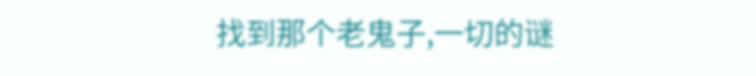找到那个老鬼子,一切的谜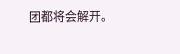团都将会解开。